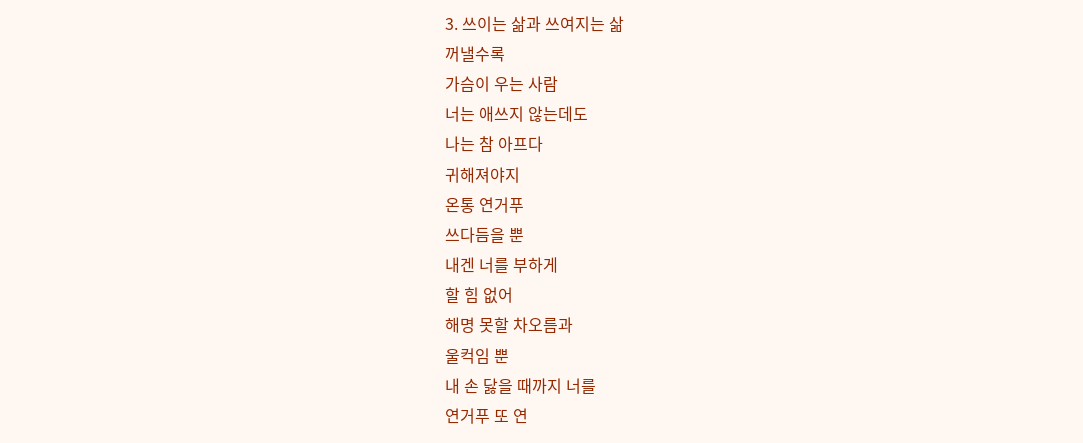3. 쓰이는 삶과 쓰여지는 삶
꺼낼수록
가슴이 우는 사람
너는 애쓰지 않는데도
나는 참 아프다
귀해져야지
온통 연거푸
쓰다듬을 뿐
내겐 너를 부하게
할 힘 없어
해명 못할 차오름과
울컥임 뿐
내 손 닳을 때까지 너를
연거푸 또 연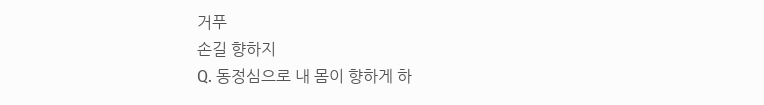거푸
손길 향하지
Q. 동정심으로 내 몸이 향하게 하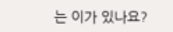는 이가 있나요?